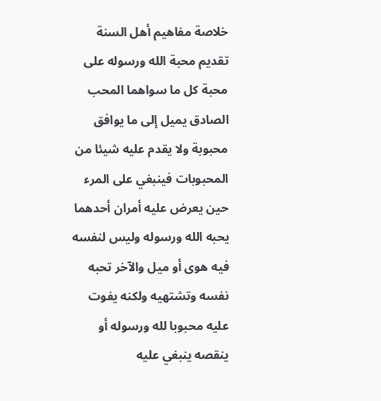خلاصة مفاهيم أهل السنة تقديم محبة الله ورسوله على محبة كل ما سواهما المحب الصادق يميل إلى ما يوافق محبوبة ولا يقدم عليه شيئا من المحبوبات فينبغي على المرء حين يعرض عليه أمران أحدهما يحبه الله ورسوله وليس لنفسه فيه هوى أو ميل والآخر تحبه نفسه وتشتهيه ولكنه يفوت عليه محبوبا لله ورسوله أو ينقصه ينبغي عليه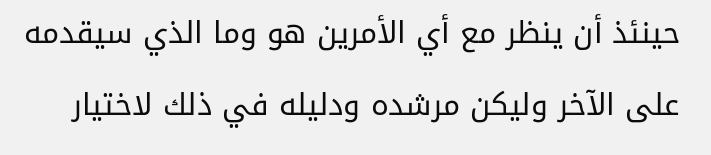حينئذ أن ينظر مع أي الأمرين هو وما الذي سيقدمه على الآخر وليكن مرشده ودليله في ذلك لاختيار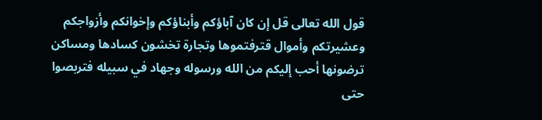قول الله تعالى قل إن كان آباؤكم وأبناؤكم وإخوانكم وأزواجكم وعشيرتكم وأموال قترفتموها وتجارة تخشون كسادها ومساكن ترضونها أحب إليكم من الله ورسوله وجهاد في سبيله فتربصوا حتى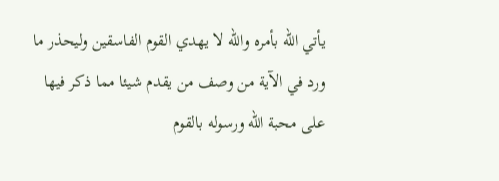يأتي الله بأمره والله لا يهدي القوم الفاسقين وليحذر ما ورد في الآية من وصف من يقدم شيئا مما ذكر فيها على محبة الله ورسوله بالقوم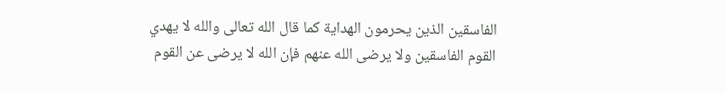الفاسقين الذين يحرمون الهداية كما قال الله تعالى والله لا يهدي القوم الفاسقين ولا يرضى الله عنهم فإن الله لا يرضى عن القوم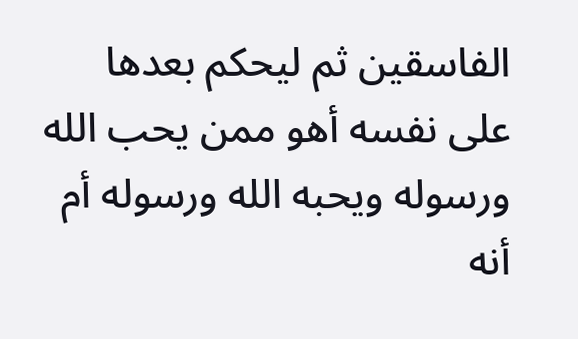الفاسقين ثم ليحكم بعدها على نفسه أهو ممن يحب الله ورسوله ويحبه الله ورسوله أم أنه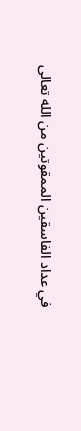في عداد الفاسقين الممقوتين من الله تعالى